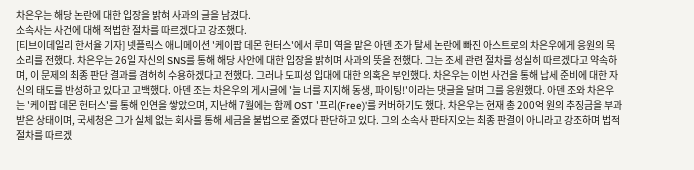차은우는 해당 논란에 대한 입장을 밝혀 사과의 글을 남겼다.
소속사는 사건에 대해 적법한 절차를 따르겠다고 강조했다.
[티브이데일리 한서율 기자] 넷플릭스 애니메이션 '케이팝 데몬 헌터스'에서 루미 역을 맡은 아덴 조가 탈세 논란에 빠진 아스트로의 차은우에게 응원의 목소리를 전했다. 차은우는 26일 자신의 SNS를 통해 해당 사안에 대한 입장을 밝히며 사과의 뜻을 전했다. 그는 조세 관련 절차를 성실히 따르겠다고 약속하며, 이 문제의 최종 판단 결과를 겸허히 수용하겠다고 전했다. 그러나 도피성 입대에 대한 의혹은 부인했다. 차은우는 이번 사건을 통해 납세 준비에 대한 자신의 태도를 반성하고 있다고 고백했다. 아덴 조는 차은우의 게시글에 '늘 너를 지지해 동생, 파이팅!'이라는 댓글을 달며 그를 응원했다. 아덴 조와 차은우는 '케이팝 데몬 헌터스'를 통해 인연을 쌓았으며, 지난해 7월에는 함께 OST '프리(Free)'를 커버하기도 했다. 차은우는 현재 총 200억 원의 추징금을 부과받은 상태이며, 국세청은 그가 실체 없는 회사를 통해 세금을 불법으로 줄였다 판단하고 있다. 그의 소속사 판타지오는 최종 판결이 아니라고 강조하며 법적 절차를 따르겠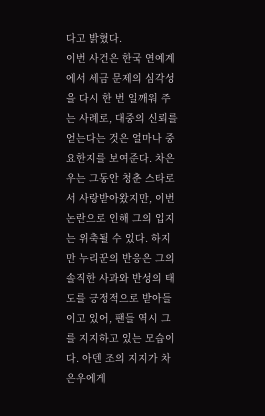다고 밝혔다.
이번 사건은 한국 연예계에서 세금 문제의 심각성을 다시 한 번 일깨워 주는 사례로, 대중의 신뢰를 얻는다는 것은 얼마나 중요한지를 보여준다. 차은우는 그동안 청춘 스타로서 사랑받아왔지만, 이번 논란으로 인해 그의 입지는 위축될 수 있다. 하지만 누리꾼의 반응은 그의 솔직한 사과와 반성의 태도를 긍정적으로 받아들이고 있어, 팬들 역시 그를 지지하고 있는 모습이다. 아덴 조의 지지가 차은우에게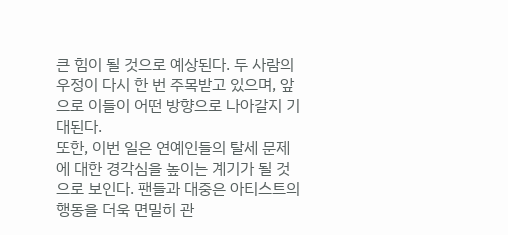큰 힘이 될 것으로 예상된다. 두 사람의 우정이 다시 한 번 주목받고 있으며, 앞으로 이들이 어떤 방향으로 나아갈지 기대된다.
또한, 이번 일은 연예인들의 탈세 문제에 대한 경각심을 높이는 계기가 될 것으로 보인다. 팬들과 대중은 아티스트의 행동을 더욱 면밀히 관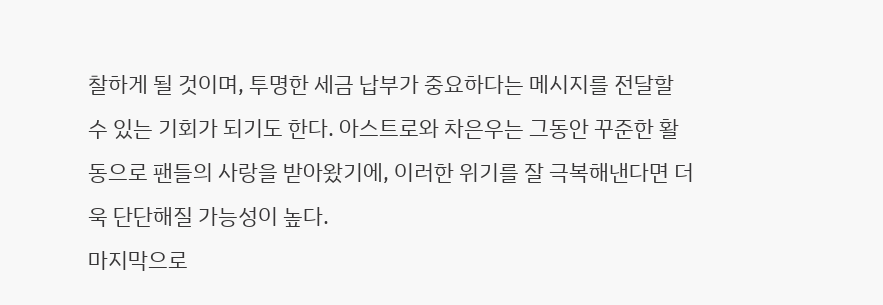찰하게 될 것이며, 투명한 세금 납부가 중요하다는 메시지를 전달할 수 있는 기회가 되기도 한다. 아스트로와 차은우는 그동안 꾸준한 활동으로 팬들의 사랑을 받아왔기에, 이러한 위기를 잘 극복해낸다면 더욱 단단해질 가능성이 높다.
마지막으로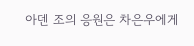아덴 조의 응원은 차은우에게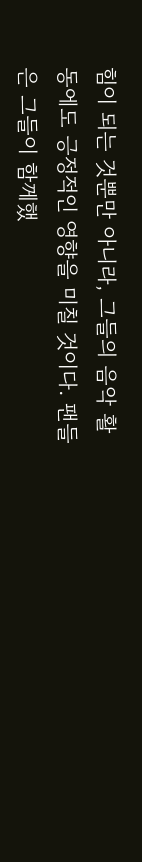힘이 되는 것뿐만 아니라, 그들의 음악 활동에도 긍정적인 영향을 미칠 것이다. 팬들은 그들이 함께했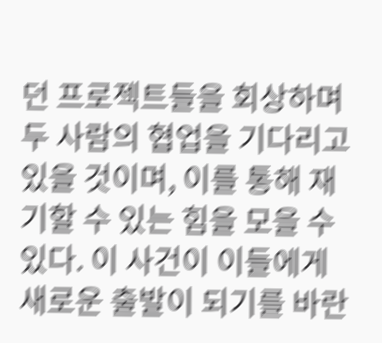던 프로젝트들을 회상하며 두 사람의 협업을 기다리고 있을 것이며, 이를 통해 재기할 수 있는 힘을 모을 수 있다. 이 사건이 이들에게 새로운 출발이 되기를 바란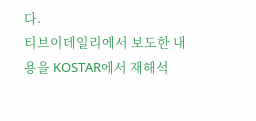다.
티브이데일리에서 보도한 내용을 KOSTAR에서 재해석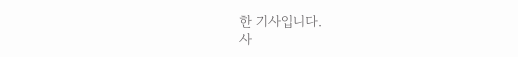한 기사입니다.
사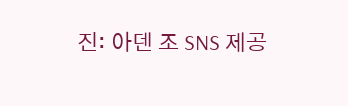진: 아덴 조 SNS 제공